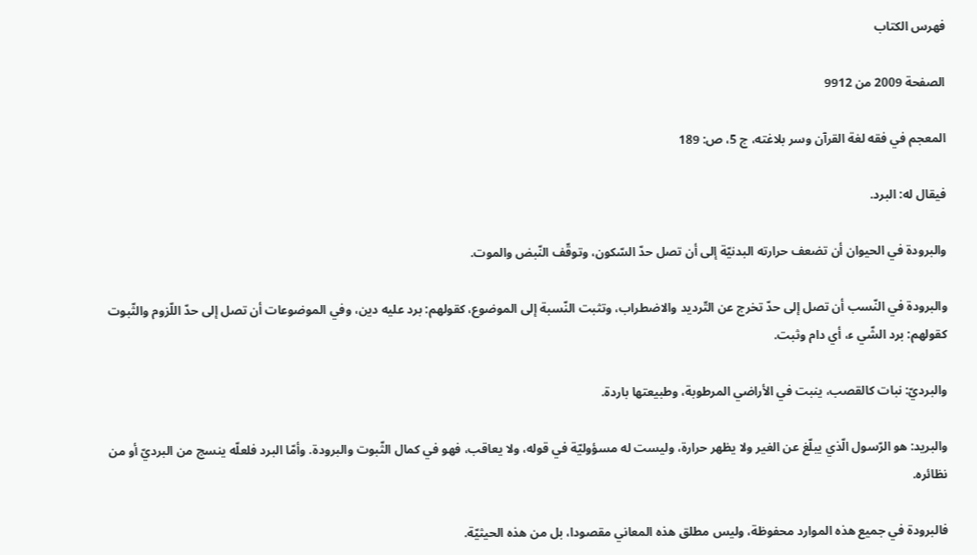فهرس الكتاب

الصفحة 2009 من 9912

المعجم في فقه لغة القرآن وسر بلاغته، ج 5، ص: 189

فيقال له: البرد.

والبرودة في الحيوان أن تضعف حرارته البدنيّة إلى أن تصل حدّ السّكون، وتوقّف النّبض والموت.

والبرودة في النّسب أن تصل إلى حدّ تخرج عن التّرديد والاضطراب، وتثبت النّسبة إلى الموضوع، كقولهم: برد عليه دين، وفي الموضوعات أن تصل إلى حدّ اللّزوم والثّبوت كقولهم: برد الشّي ء، أي دام وثبت.

والبرديّ: نبات كالقصب، ينبت في الأراضي المرطوبة، وطبيعتها باردة.

والبريد: هو الرّسول الّذي يبلّغ عن الغير ولا يظهر حرارة، وليست له مسؤوليّة في قوله، ولا يعاقب، فهو في كمال الثّبوت والبرودة. وأمّا البرد فلعلّه ينسج من البرديّ أو من نظائره.

فالبرودة في جميع هذه الموارد محفوظة، وليس مطلق هذه المعاني مقصودا، بل من هذه الحيثيّة.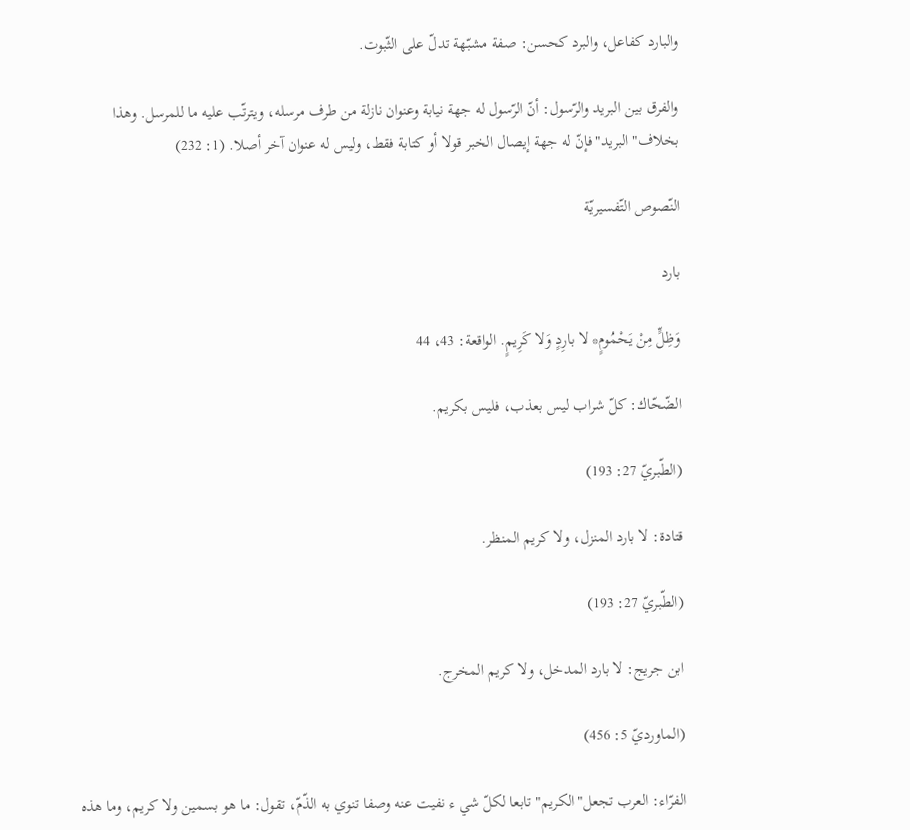والبارد كفاعل، والبرد كحسن: صفة مشبّهة تدلّ على الثّبوت.

والفرق بين البريد والرّسول: أنّ الرّسول له جهة نيابة وعنوان نازلة من طرف مرسله، ويترتّب عليه ما للمرسل. وهذا بخلاف"البريد"فإنّ له جهة إيصال الخبر قولا أو كتابة فقط، وليس له عنوان آخر أصلا. (1: 232)

النّصوص التّفسيريّة

بارد

وَظِلٍّ مِنْ يَحْمُومٍ* لا بارِدٍ وَلا كَرِيمٍ. الواقعة: 43، 44

الضّحّاك: كلّ شراب ليس بعذب، فليس بكريم.

(الطّبريّ 27: 193)

قتادة: لا بارد المنزل، ولا كريم المنظر.

(الطّبريّ 27: 193)

ابن جريج: لا بارد المدخل، ولا كريم المخرج.

(الماورديّ 5: 456)

الفرّاء: العرب تجعل"الكريم"تابعا لكلّ شي ء نفيت عنه وصفا تنوي به الذّمّ، تقول: ما هو بسمين ولا كريم، وما هذه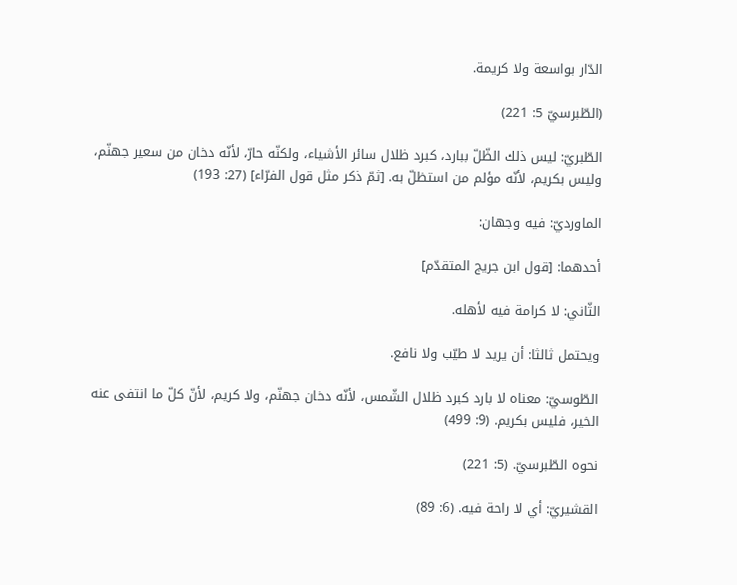الدّار بواسعة ولا كريمة.

(الطّبرسيّ 5: 221)

الطّبريّ: ليس ذلك الظّلّ ببارد، كبرد ظلال سائر الأشياء، ولكنّه حارّ، لأنّه دخان من سعير جهنّم، وليس بكريم، لأنّه مؤلم من استظلّ به. [ثمّ ذكر مثل قول الفرّاء] (27: 193)

الماورديّ: فيه وجهان:

أحدهما: [قول ابن جريج المتقدّم]

الثّاني: لا كرامة فيه لأهله.

ويحتمل ثالثا: أن يريد لا طيّب ولا نافع.

الطّوسيّ: معناه لا بارد كبرد ظلال الشّمس، لأنّه دخان جهنّم، ولا كريم، لأنّ كلّ ما انتفى عنه الخير، فليس بكريم. (9: 499)

نحوه الطّبرسيّ. (5: 221)

القشيريّ: أي لا راحة فيه. (6: 89)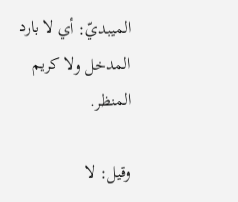الميبديّ: أي لا بارد المدخل ولا كريم المنظر.

وقيل: لا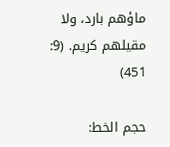ماؤهم بارد، ولا مقيلهم كريم. (9: 451)

حجم الخط: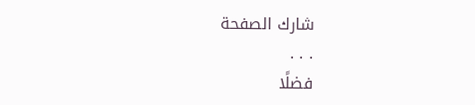شارك الصفحة
. . .
فضلًا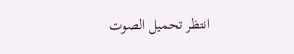انتظر تحميل الصوت